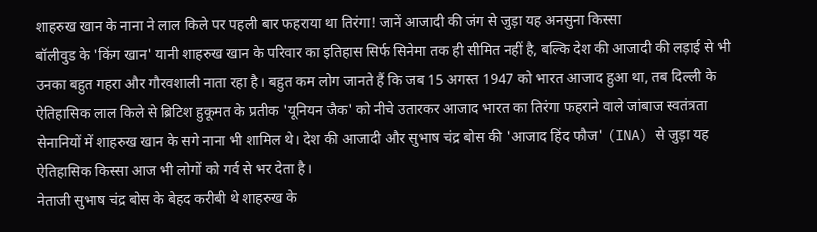शाहरुख खान के नाना ने लाल किले पर पहली बार फहराया था तिरंगा! जानें आजादी की जंग से जुड़ा यह अनसुना किस्सा
बॉलीवुड के 'किंग खान' यानी शाहरुख खान के परिवार का इतिहास सिर्फ सिनेमा तक ही सीमित नहीं है, बल्कि देश की आजादी की लड़ाई से भी उनका बहुत गहरा और गौरवशाली नाता रहा है। बहुत कम लोग जानते हैं कि जब 15 अगस्त 1947 को भारत आजाद हुआ था, तब दिल्ली के ऐतिहासिक लाल किले से ब्रिटिश हुकूमत के प्रतीक 'यूनियन जैक' को नीचे उतारकर आजाद भारत का तिरंगा फहराने वाले जांबाज स्वतंत्रता सेनानियों में शाहरुख खान के सगे नाना भी शामिल थे। देश की आजादी और सुभाष चंद्र बोस की 'आजाद हिंद फौज' (INA) से जुड़ा यह ऐतिहासिक किस्सा आज भी लोगों को गर्व से भर देता है।
नेताजी सुभाष चंद्र बोस के बेहद करीबी थे शाहरुख के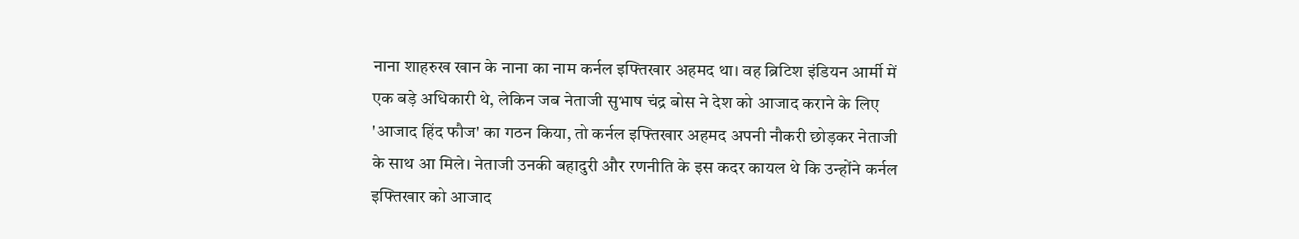नाना शाहरुख खान के नाना का नाम कर्नल इफ्तिखार अहमद था। वह ब्रिटिश इंडियन आर्मी में एक बड़े अधिकारी थे, लेकिन जब नेताजी सुभाष चंद्र बोस ने देश को आजाद कराने के लिए 'आजाद हिंद फौज' का गठन किया, तो कर्नल इफ्तिखार अहमद अपनी नौकरी छोड़कर नेताजी के साथ आ मिले। नेताजी उनकी बहादुरी और रणनीति के इस कदर कायल थे कि उन्होंने कर्नल इफ्तिखार को आजाद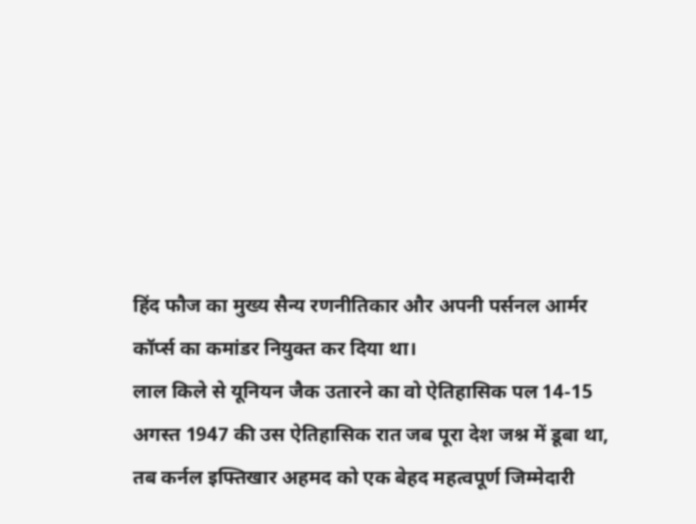हिंद फौज का मुख्य सैन्य रणनीतिकार और अपनी पर्सनल आर्मर कॉर्प्स का कमांडर नियुक्त कर दिया था।
लाल किले से यूनियन जैक उतारने का वो ऐतिहासिक पल 14-15 अगस्त 1947 की उस ऐतिहासिक रात जब पूरा देश जश्न में डूबा था, तब कर्नल इफ्तिखार अहमद को एक बेहद महत्वपूर्ण जिम्मेदारी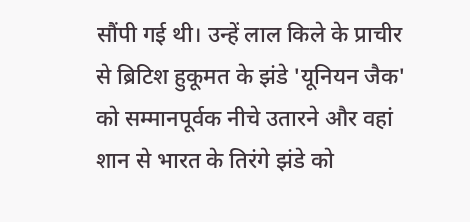सौंपी गई थी। उन्हें लाल किले के प्राचीर से ब्रिटिश हुकूमत के झंडे 'यूनियन जैक' को सम्मानपूर्वक नीचे उतारने और वहां शान से भारत के तिरंगे झंडे को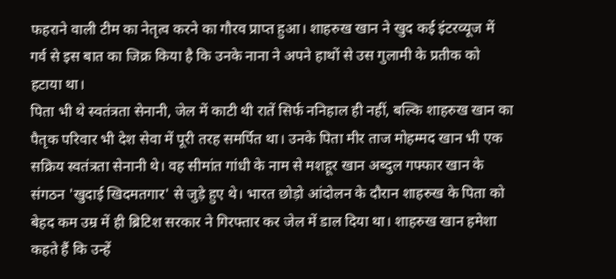फहराने वाली टीम का नेतृत्व करने का गौरव प्राप्त हुआ। शाहरुख खान ने खुद कई इंटरव्यूज में गर्व से इस बात का जिक्र किया है कि उनके नाना ने अपने हाथों से उस गुलामी के प्रतीक को हटाया था।
पिता भी थे स्वतंत्रता सेनानी, जेल में काटी थी रातें सिर्फ ननिहाल ही नहीं, बल्कि शाहरुख खान का पैतृक परिवार भी देश सेवा में पूरी तरह समर्पित था। उनके पिता मीर ताज मोहम्मद खान भी एक सक्रिय स्वतंत्रता सेनानी थे। वह सीमांत गांधी के नाम से मशहूर खान अब्दुल गफ्फार खान के संगठन 'खुदाई खिदमतगार' से जुड़े हुए थे। भारत छोड़ो आंदोलन के दौरान शाहरुख के पिता को बेहद कम उम्र में ही ब्रिटिश सरकार ने गिरफ्तार कर जेल में डाल दिया था। शाहरुख खान हमेशा कहते हैं कि उन्हें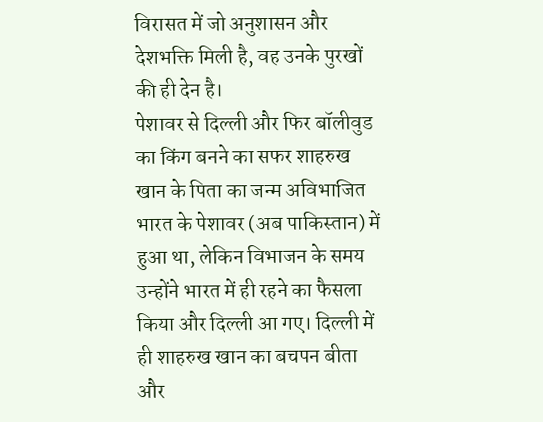विरासत में जो अनुशासन और देशभक्ति मिली है, वह उनके पुरखों की ही देन है।
पेशावर से दिल्ली और फिर बॉलीवुड का किंग बनने का सफर शाहरुख खान के पिता का जन्म अविभाजित भारत के पेशावर (अब पाकिस्तान) में हुआ था, लेकिन विभाजन के समय उन्होंने भारत में ही रहने का फैसला किया और दिल्ली आ गए। दिल्ली में ही शाहरुख खान का बचपन बीता और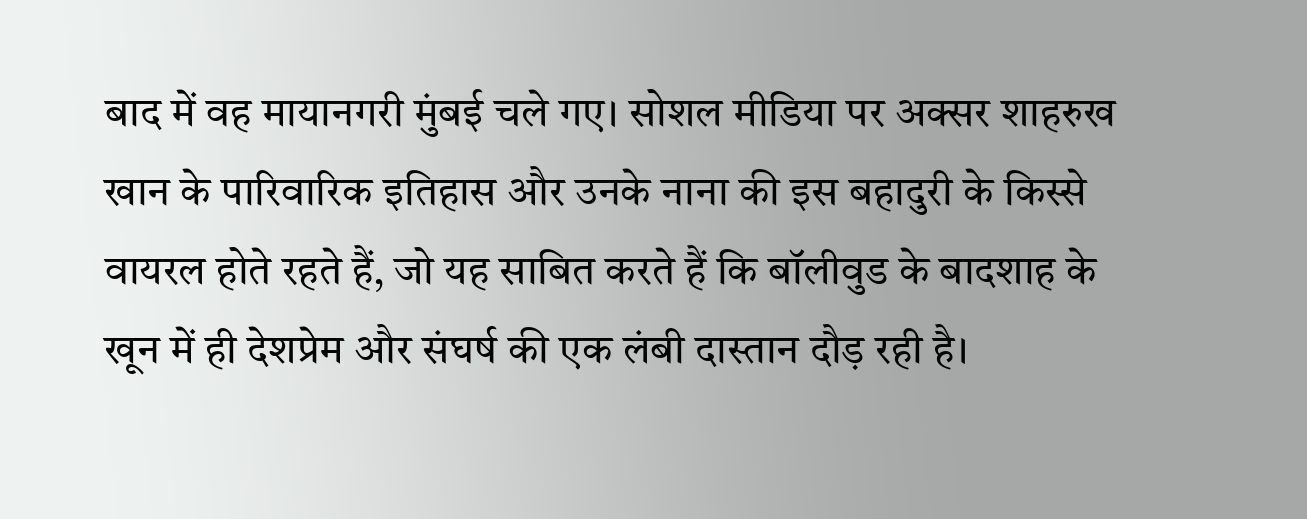बाद में वह मायानगरी मुंबई चले गए। सोशल मीडिया पर अक्सर शाहरुख खान के पारिवारिक इतिहास और उनके नाना की इस बहादुरी के किस्से वायरल होते रहते हैं, जो यह साबित करते हैं कि बॉलीवुड के बादशाह के खून में ही देशप्रेम और संघर्ष की एक लंबी दास्तान दौड़ रही है।